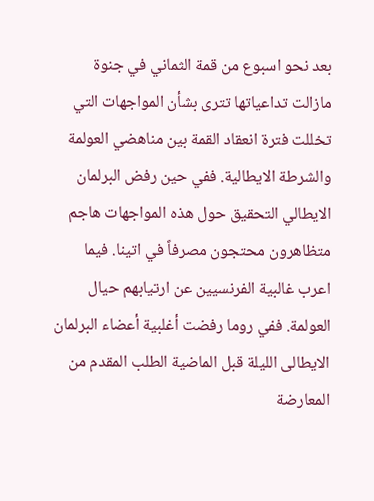بعد نحو اسبوع من قمة الثماني في جنوة مازالت تداعياتها تترى بشأن المواجهات التي تخللت فترة انعقاد القمة بين مناهضي العولمة والشرطة الايطالية. ففي حين رفض البرلمان الايطالي التحقيق حول هذه المواجهات هاجم متظاهرون محتجون مصرفاً في اتينا. فيما اعرب غالبية الفرنسيين عن ارتيابهم حيال العولمة. ففي روما رفضت أغلبية أعضاء البرلمان الايطالى الليلة قبل الماضية الطلب المقدم من المعارضة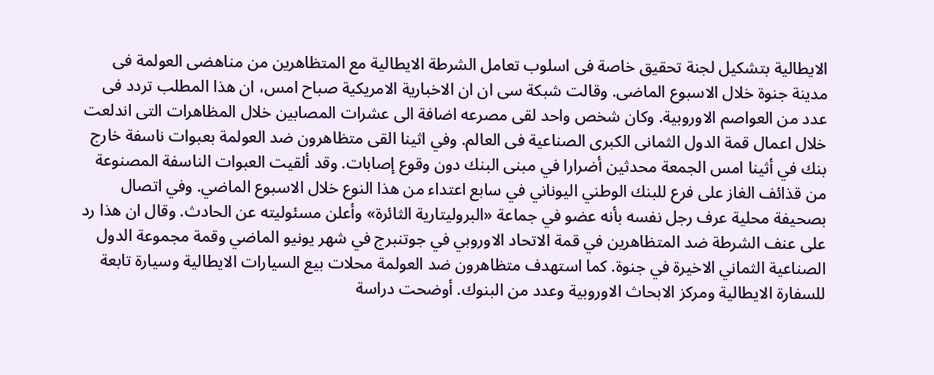الايطالية بتشكيل لجنة تحقيق خاصة فى اسلوب تعامل الشرطة الايطالية مع المتظاهرين من مناهضى العولمة فى مدينة جنوة خلال الاسبوع الماضى. وقالت شبكة سى ان ان الاخبارية الامريكية صباح امس، ان هذا المطلب تردد فى عدد من العواصم الاوروبية. وكان شخص واحد لقى مصرعه اضافة الى عشرات المصابين خلال المظاهرات التى اندلعت خلال اعمال قمة الدول الثمانى الكبرى الصناعية فى العالم. وفي اثينا القى متظاهرون ضد العولمة بعبوات ناسفة خارج بنك في أثينا امس الجمعة محدثين أضرارا في مبنى البنك دون وقوع إصابات. وقد ألقيت العبوات الناسفة المصنوعة من قذائف الغاز على فرع للبنك الوطني اليوناني في سابع اعتداء من هذا النوع خلال الاسبوع الماضي. وفي اتصال بصحيفة محلية عرف رجل نفسه بأنه عضو في جماعة «البروليتارية الثائرة» وأعلن مسئوليته عن الحادث. وقال ان هذا رد على عنف الشرطة ضد المتظاهرين في قمة الاتحاد الاوروبي في جوتنبرج في شهر يونيو الماضي وقمة مجموعة الدول الصناعية الثماني الاخيرة في جنوة. كما استهدف متظاهرون ضد العولمة محلات بيع السيارات الايطالية وسيارة تابعة للسفارة الايطالية ومركز الابحاث الاوروبية وعدد من البنوك. أوضحت دراسة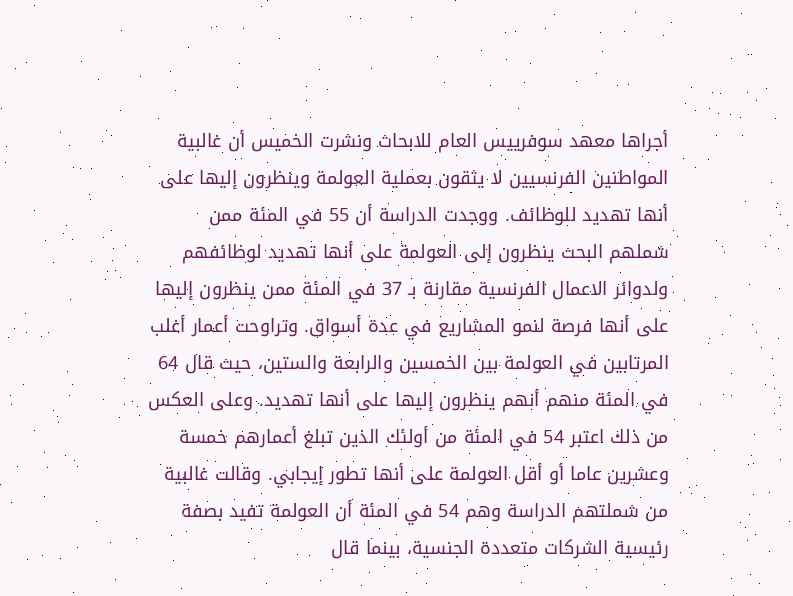أجراها معهد سوفرييس العام للابحاث ونشرت الخميس أن غالبية المواطنين الفرنسيين لا يثقون بعملية العولمة وينظرون إليها على أنها تهديد للوظائف. ووجدت الدراسة أن 55 في المئة ممن شملهم البحث ينظرون إلى العولمة على أنها تهديد لوظائفهم ولدوائر الاعمال الفرنسية مقارنة بـ 37 في المئة ممن ينظرون إليها على أنها فرصة لنمو المشاريع في عدة أسواق. وتراوحت أعمار أغلب المرتابين في العولمة بين الخمسين والرابعة والستين، حيث قال 64 في المئة منهم أنهم ينظرون إليها على أنها تهديد. وعلى العكس من ذلك اعتبر 54 في المئة من أولئك الذين تبلغ أعمارهم خمسة وعشرين عاما أو أقل العولمة على أنها تطور إيجابي. وقالت غالبية من شملتهم الدراسة وهم 54 في المئة أن العولمة تفيد بصفة رئيسية الشركات متعددة الجنسية، بينما قال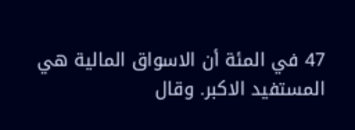47 في المئة أن الاسواق المالية هي المستفيد الاكبر. وقال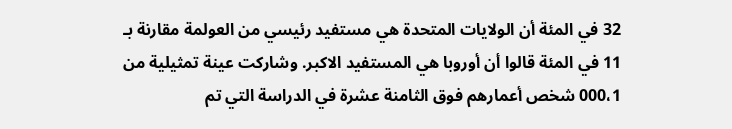32 في المئة أن الولايات المتحدة هي مستفيد رئيسي من العولمة مقارنة بـ 11 في المئة قالوا أن أوروبا هي المستفيد الاكبر. وشاركت عينة تمثيلية من 000،1 شخص أعمارهم فوق الثامنة عشرة في الدراسة التي تم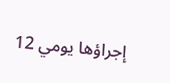إجراؤها يومي 12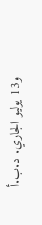و13 يوليو الجاري. د.ب.أ